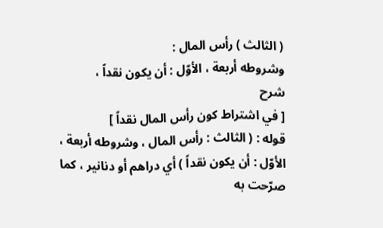( الثالث ) رأس المال :
وشروطه أربعة ، الأوّل : أن يكون نقداً ،
شرح
[ في اشتراط كون رأس المال نقداً ]
قوله : ( الثالث : رأس المال ، وشروطه أربعة ، الأوّل : أن يكون نقداً ) أي دراهم أو دنانير ، كما صرّحت به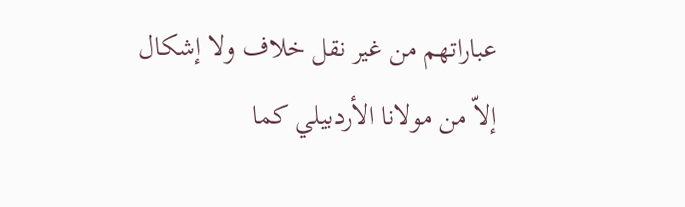عباراتهم من غير نقل خلاف ولا إشكال إلاّ من مولانا الأردبيلي كما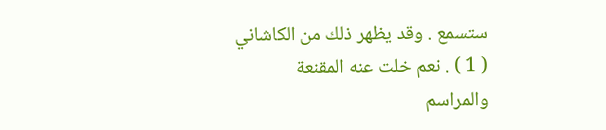ستسمع . وقد يظهر ذلك من الكاشاني ( 1 ) . نعم خلت عنه المقنعة والمراسم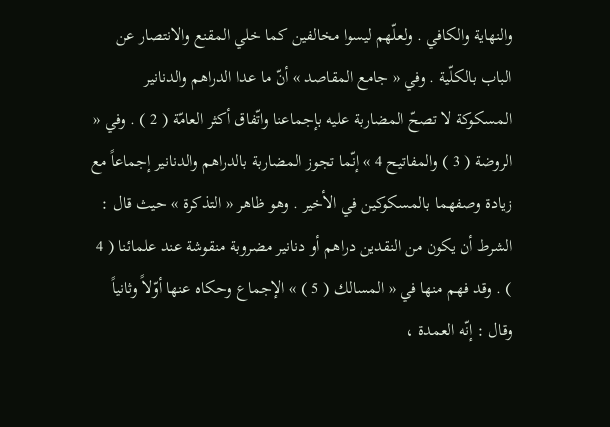والنهاية والكافي . ولعلّهم ليسوا مخالفين كما خلي المقنع والانتصار عن الباب بالكلّية . وفي « جامع المقاصد » أنّ ما عدا الدراهم والدنانير المسكوكة لا تصحّ المضاربة عليه بإجماعنا واتّفاق أكثر العامّة ( 2 ) . وفي « الروضة ( 3 ) والمفاتيح 4 » إنّما تجوز المضاربة بالدراهم والدنانير إجماعاً مع زيادة وصفهما بالمسكوكين في الأخير . وهو ظاهر « التذكرة » حيث قال : الشرط أن يكون من النقدين دراهم أو دنانير مضروبة منقوشة عند علمائنا ( 4 ) . وقد فهم منها في « المسالك ( 5 ) » الإجماع وحكاه عنها أوّلاً وثانياً وقال : إنّه العمدة ،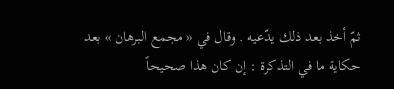ثمّ أخذ بعد ذلك يدّعيه . وقال في « مجمع البرهان » بعد حكاية ما في التذكرة : إن كان هذا صحيحاً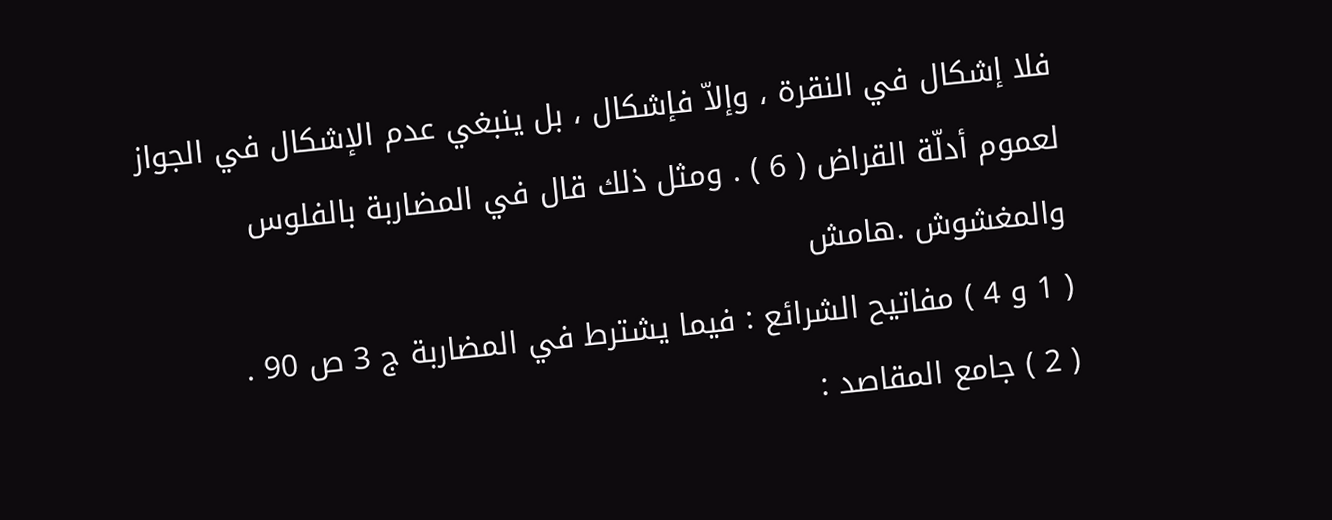فلا إشكال في النقرة ، وإلاّ فإشكال ، بل ينبغي عدم الإشكال في الجواز لعموم أدلّة القراض ( 6 ) . ومثل ذلك قال في المضاربة بالفلوس والمغشوش .هامش
( 1 و 4 ) مفاتيح الشرائع : فيما يشترط في المضاربة ج 3 ص 90 .
( 2 ) جامع المقاصد :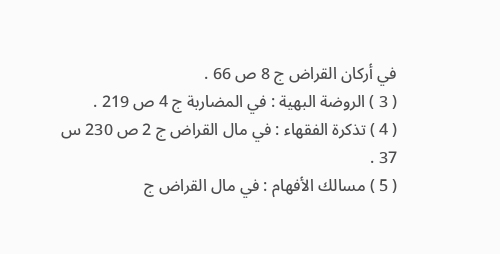في أركان القراض ج 8 ص 66 .
( 3 ) الروضة البهية : في المضاربة ج 4 ص 219 .
( 4 ) تذكرة الفقهاء : في مال القراض ج 2 ص 230 س 37 .
( 5 ) مسالك الأفهام : في مال القراض ج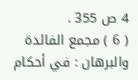4 ص 355 .
( 6 ) مجمع الفائدة والبرهان : في أحكام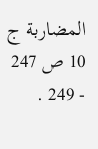المضاربة ج 10 ص 247 - 249 .